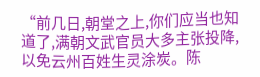“前几日,朝堂之上,你们应当也知道了,满朝文武官员大多主张投降,以免云州百姓生灵涂炭。陈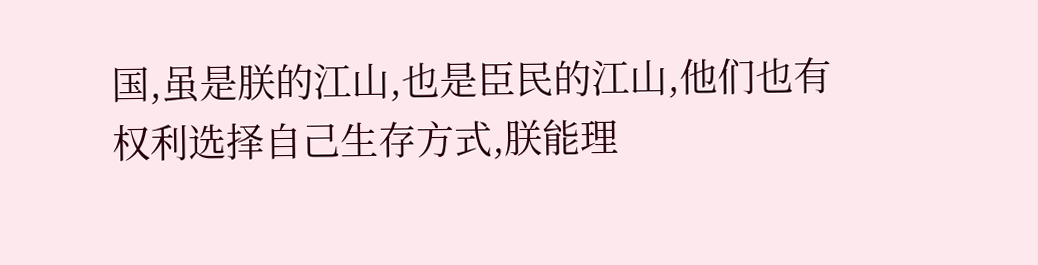国,虽是朕的江山,也是臣民的江山,他们也有权利选择自己生存方式,朕能理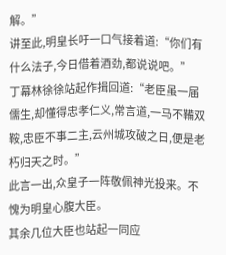解。”
讲至此,明皇长吁一口气接着道:“你们有什么法子,今日借着酒劲,都说说吧。”
丁幕林徐徐站起作揖回道:“老臣虽一届儒生,却懂得忠孝仁义,常言道,一马不鞴双鞍,忠臣不事二主,云州城攻破之日,便是老朽归天之时。”
此言一出,众皇子一阵敬佩神光投来。不愧为明皇心腹大臣。
其余几位大臣也站起一同应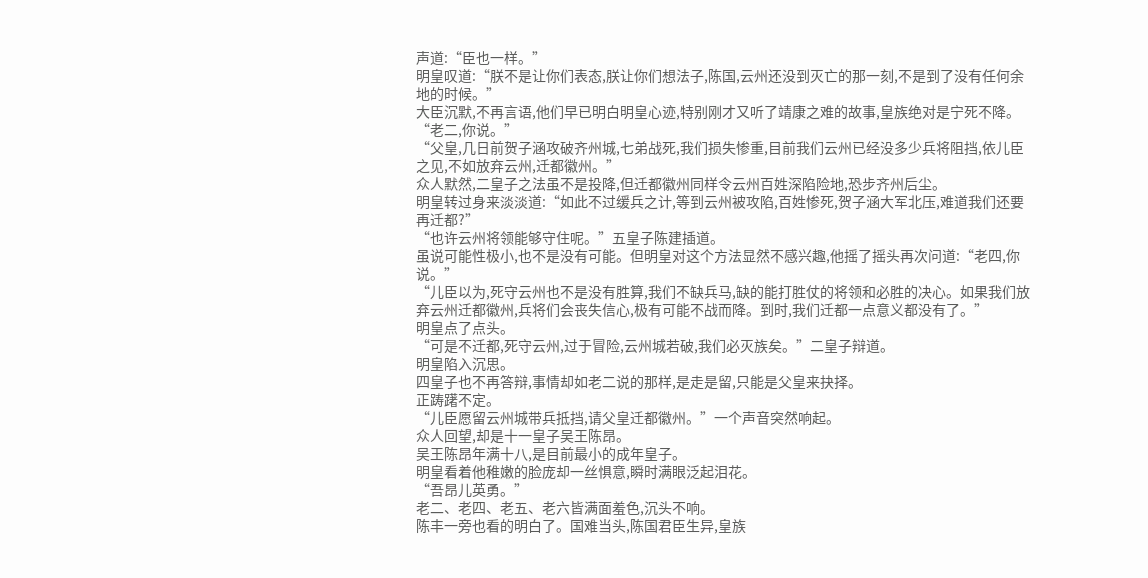声道:“臣也一样。”
明皇叹道:“朕不是让你们表态,朕让你们想法子,陈国,云州还没到灭亡的那一刻,不是到了没有任何余地的时候。”
大臣沉默,不再言语,他们早已明白明皇心迹,特别刚才又听了靖康之难的故事,皇族绝对是宁死不降。
“老二,你说。”
“父皇,几日前贺子涵攻破齐州城,七弟战死,我们损失惨重,目前我们云州已经没多少兵将阻挡,依儿臣之见,不如放弃云州,迁都徽州。”
众人默然,二皇子之法虽不是投降,但迁都徽州同样令云州百姓深陷险地,恐步齐州后尘。
明皇转过身来淡淡道:“如此不过缓兵之计,等到云州被攻陷,百姓惨死,贺子涵大军北压,难道我们还要再迁都?”
“也许云州将领能够守住呢。”五皇子陈建插道。
虽说可能性极小,也不是没有可能。但明皇对这个方法显然不感兴趣,他摇了摇头再次问道:“老四,你说。”
“儿臣以为,死守云州也不是没有胜算,我们不缺兵马,缺的能打胜仗的将领和必胜的决心。如果我们放弃云州迁都徽州,兵将们会丧失信心,极有可能不战而降。到时,我们迁都一点意义都没有了。”
明皇点了点头。
“可是不迁都,死守云州,过于冒险,云州城若破,我们必灭族矣。”二皇子辩道。
明皇陷入沉思。
四皇子也不再答辩,事情却如老二说的那样,是走是留,只能是父皇来抉择。
正踌躇不定。
“儿臣愿留云州城带兵抵挡,请父皇迁都徽州。”一个声音突然响起。
众人回望,却是十一皇子吴王陈昂。
吴王陈昂年满十八,是目前最小的成年皇子。
明皇看着他稚嫩的脸庞却一丝惧意,瞬时满眼泛起泪花。
“吾昂儿英勇。”
老二、老四、老五、老六皆满面羞色,沉头不响。
陈丰一旁也看的明白了。国难当头,陈国君臣生异,皇族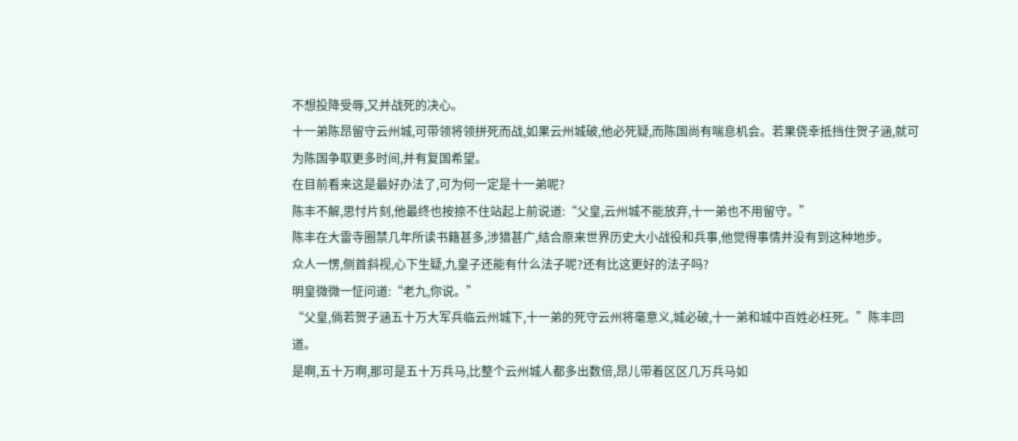不想投降受辱,又并战死的决心。
十一弟陈昂留守云州城,可带领将领拼死而战,如果云州城破,他必死疑,而陈国尚有喘息机会。若果侥幸抵挡住贺子涵,就可为陈国争取更多时间,并有复国希望。
在目前看来这是最好办法了,可为何一定是十一弟呢?
陈丰不解,思忖片刻,他最终也按捺不住站起上前说道:“父皇,云州城不能放弃,十一弟也不用留守。”
陈丰在大雷寺圈禁几年所读书籍甚多,涉猎甚广,结合原来世界历史大小战役和兵事,他觉得事情并没有到这种地步。
众人一愣,侧首斜视,心下生疑,九皇子还能有什么法子呢?还有比这更好的法子吗?
明皇微微一怔问道:“老九,你说。”
“父皇,倘若贺子涵五十万大军兵临云州城下,十一弟的死守云州将毫意义,城必破,十一弟和城中百姓必枉死。”陈丰回道。
是啊,五十万啊,那可是五十万兵马,比整个云州城人都多出数倍,昂儿带着区区几万兵马如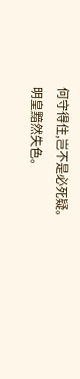何守得住,岂不是必死疑。
明皇黯然失色。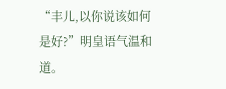“丰儿,以你说该如何是好?”明皇语气温和道。